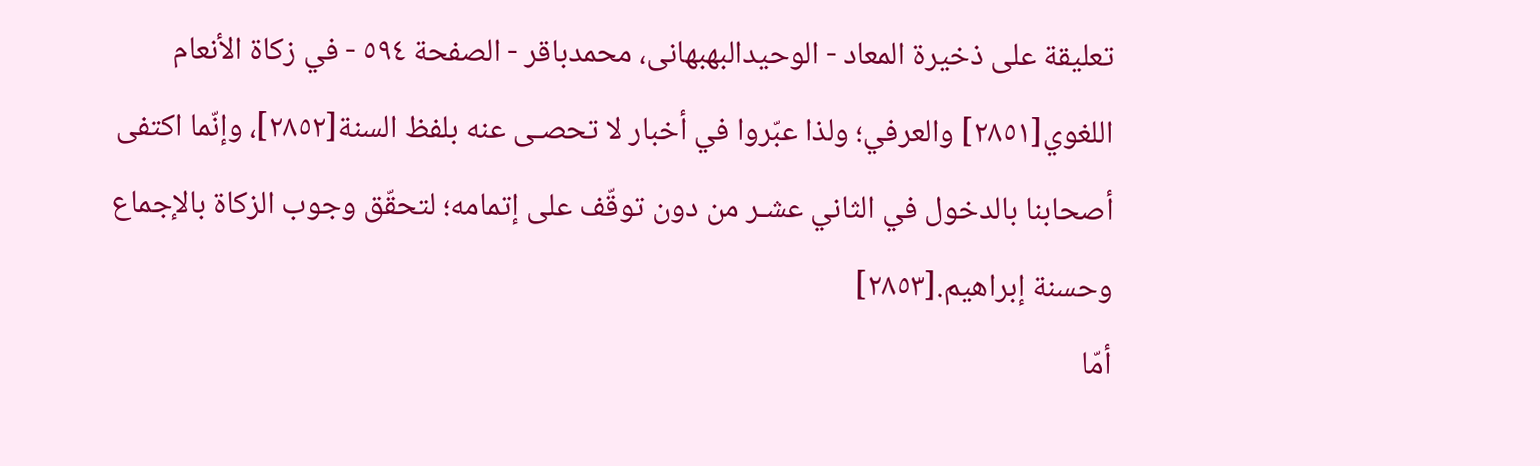تعلیقة علی ذخیرة المعاد - الوحیدالبهبهانی، محمدباقر - الصفحة ٥٩٤ - في زكاة الأنعام
اللغوي[٢٨٥١] والعرفي؛ ولذا عبّروا في أخبار لا تحصـى عنه بلفظ السنة[٢٨٥٢]، وإنّما اكتفى أصحابنا بالدخول في الثاني عشـر من دون توقّف على إتمامه؛ لتحقّق وجوب الزكاة بالإجماع وحسنة إبراهيم.[٢٨٥٣]
أمّا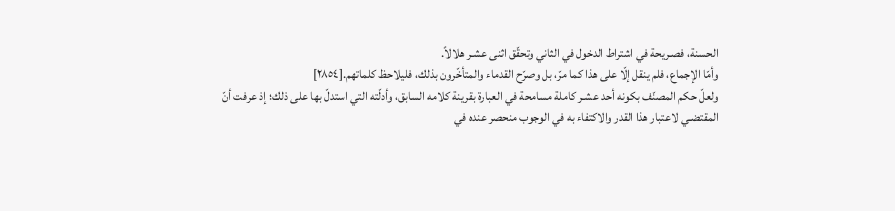الحسنة، فصـريحة في اشتراط الدخول في الثاني وتحقّق اثنى عشـر هلالاً.
وأمّا الإجماع، فلم ينقل إلّا على هذا كما مرّ، بل وصرّح القدماء والمتأخّرون بذلك، فليلاحظ كلماتهم.[٢٨٥٤]
ولعلّ حكم المصنّف بكونه أحد عشـر كاملة مسامحة في العبارة بقرينة كلامه السابق، وأدلّته التي استدلّ بها على ذلك؛ إذ عرفت أنّ المقتضـي لاعتبار هذا القدر والاكتفاء به في الوجوب منحصر عنده في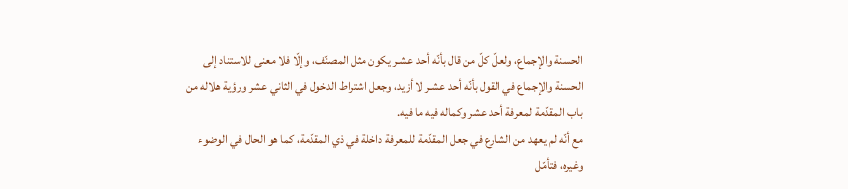الحسنة والإجماع، ولعلّ كلّ من قال بأنّه أحد عشـر يكون مثل المصنّف، وإلّا فلا معنى للاستناد إلى الحسنة والإجماع في القول بأنّه أحد عشـر لا أزيد، وجعل اشتراط الدخول في الثاني عشر ورؤية هلاله من باب المقدّمة لمعرفة أحد عشر وكماله فيه ما فيه.
مع أنّه لم يعهد من الشارع في جعل المقدّمة للمعرفة داخلة في ذي المقدّمة، كما هو الحال في الوضوء وغيره، فتأمّل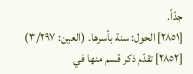جدّاً.
[٢٨٥١] الحول: سنة بأسرها. (العين: ٣/٢٩٧)
[٢٨٥٢] تقدّم ذكر قسم منها في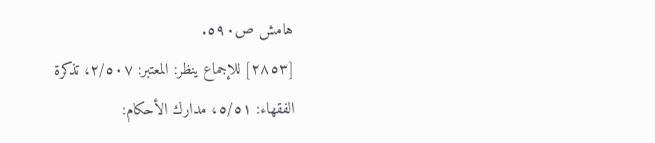هامش ص٥٩٠.
[٢٨٥٣] للإجماع ينظر: المعتبر: ٢/٥٠٧، تذكرة الفقهاء: ٥/٥١، مدارك الأحكام: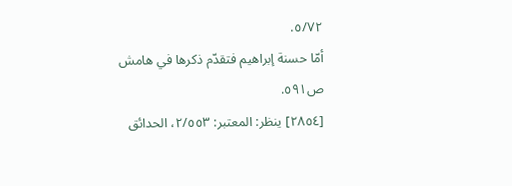٥/٧٢.
أمّا حسنة إبراهيم فتقدّم ذكرها في هامش ص٥٩١.
[٢٨٥٤] ينظر: المعتبر: ٢/٥٥٣، الحدائق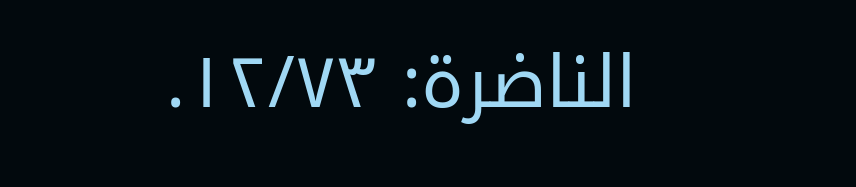الناضرة: ١٢/٧٣.